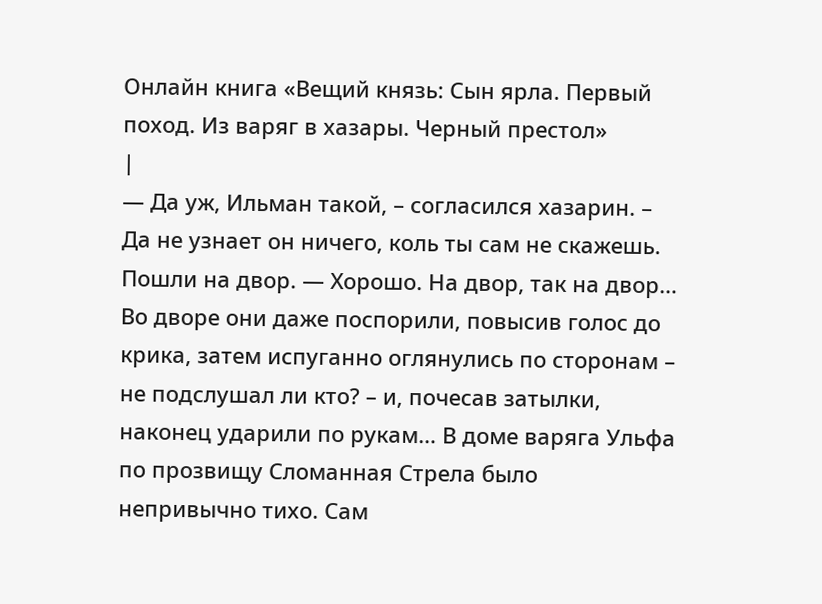Онлайн книга «Вещий князь: Сын ярла. Первый поход. Из варяг в хазары. Черный престол»
|
— Да уж, Ильман такой, – согласился хазарин. – Да не узнает он ничего, коль ты сам не скажешь. Пошли на двор. — Хорошо. На двор, так на двор… Во дворе они даже поспорили, повысив голос до крика, затем испуганно оглянулись по сторонам – не подслушал ли кто? – и, почесав затылки, наконец ударили по рукам… В доме варяга Ульфа по прозвищу Сломанная Стрела было непривычно тихо. Сам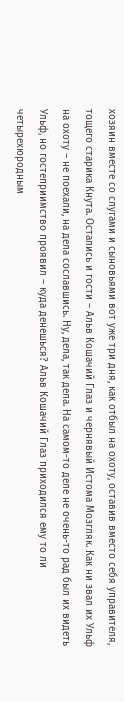хозяин вместе со слугами и сыновьями вот уже три дня, как отбыл на охоту, оставив вместо себя управителя, тощего старика Кнута. Остались и гости – Альв Кошачий Глаз и чернявый Истома Мозгляк. Как ни звал их Ульф на охоту – не поехали, на дела сославшись. Ну, дела, так дела. На самом-то деле не очень-то рад был их видеть Ульф, но гостеприимство проявил – куда денешься? Альв Кошачий Глаз приходился ему то ли четырехюродным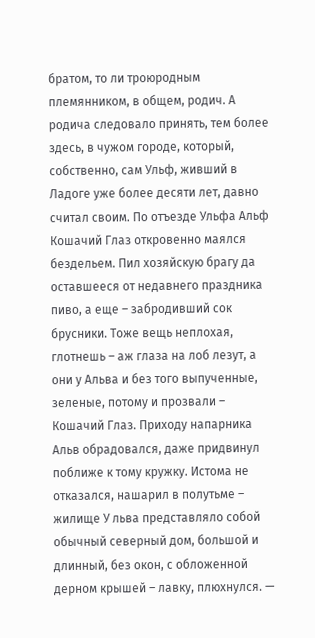братом, то ли троюродным племянником, в общем, родич. А родича следовало принять, тем более здесь, в чужом городе, который, собственно, сам Ульф, живший в Ладоге уже более десяти лет, давно считал своим. По отъезде Ульфа Альф Кошачий Глаз откровенно маялся бездельем. Пил хозяйскую брагу да оставшееся от недавнего праздника пиво, а еще – забродивший сок брусники. Тоже вещь неплохая, глотнешь – аж глаза на лоб лезут, а они у Альва и без того выпученные, зеленые, потому и прозвали – Кошачий Глаз. Приходу напарника Альв обрадовался, даже придвинул поближе к тому кружку. Истома не отказался, нашарил в полутьме – жилище У льва представляло собой обычный северный дом, большой и длинный, без окон, с обложенной дерном крышей – лавку, плюхнулся. —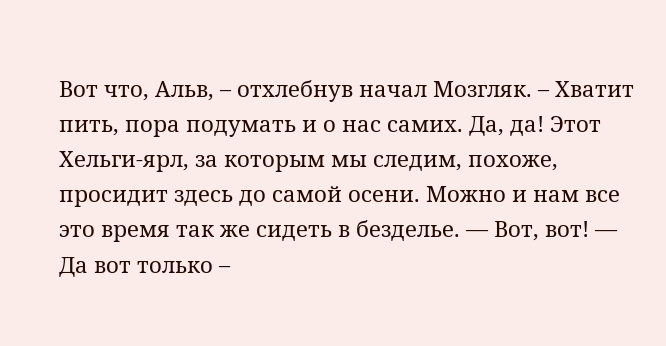Вот что, Альв, – отхлебнув начал Мозгляк. – Хватит пить, пора подумать и о нас самих. Да, да! Этот Хельги-ярл, за которым мы следим, похоже, просидит здесь до самой осени. Можно и нам все это время так же сидеть в безделье. — Вот, вот! — Да вот только –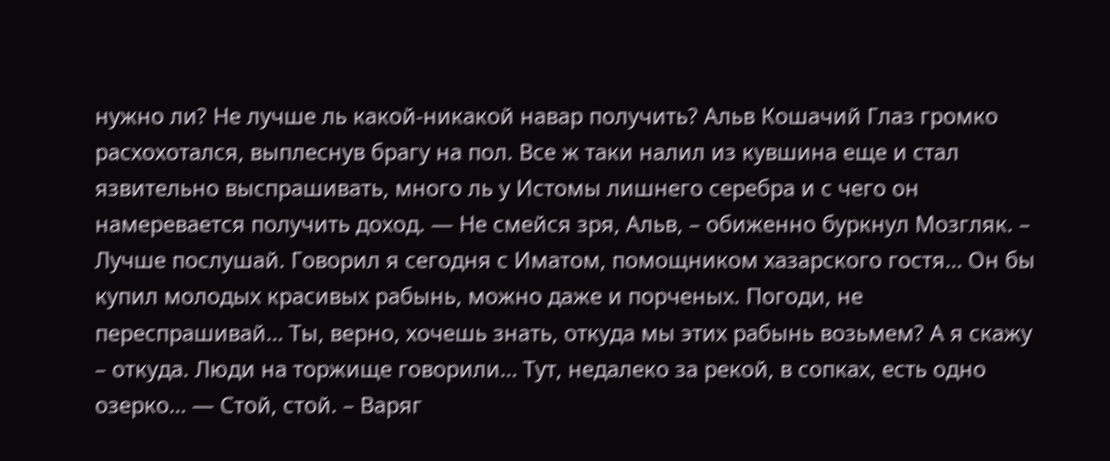нужно ли? Не лучше ль какой-никакой навар получить? Альв Кошачий Глаз громко расхохотался, выплеснув брагу на пол. Все ж таки налил из кувшина еще и стал язвительно выспрашивать, много ль у Истомы лишнего серебра и с чего он намеревается получить доход. — Не смейся зря, Альв, – обиженно буркнул Мозгляк. – Лучше послушай. Говорил я сегодня с Иматом, помощником хазарского гостя… Он бы купил молодых красивых рабынь, можно даже и порченых. Погоди, не переспрашивай… Ты, верно, хочешь знать, откуда мы этих рабынь возьмем? А я скажу – откуда. Люди на торжище говорили… Тут, недалеко за рекой, в сопках, есть одно озерко… — Стой, стой. – Варяг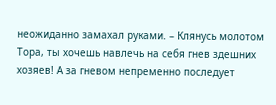неожиданно замахал руками. – Клянусь молотом Тора, ты хочешь навлечь на себя гнев здешних хозяев! А за гневом непременно последует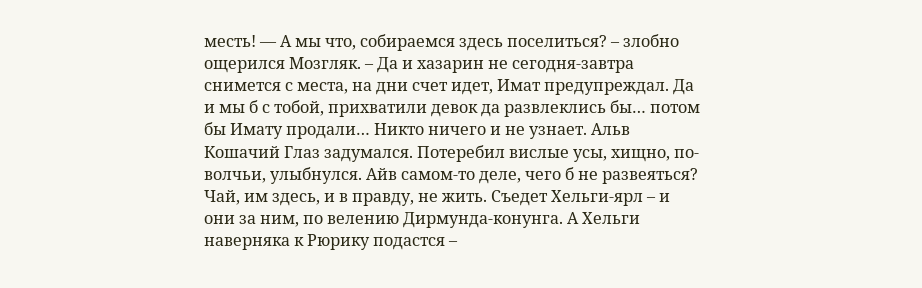месть! — А мы что, собираемся здесь поселиться? – злобно ощерился Мозгляк. – Да и хазарин не сегодня-завтра снимется с места, на дни счет идет, Имат предупреждал. Да и мы б с тобой, прихватили девок да развлеклись бы… потом бы Имату продали… Никто ничего и не узнает. Альв Кошачий Глаз задумался. Потеребил вислые усы, хищно, по-волчьи, улыбнулся. Айв самом-то деле, чего б не развеяться? Чай, им здесь, и в правду, не жить. Съедет Хельги-ярл – и они за ним, по велению Дирмунда-конунга. А Хельги наверняка к Рюрику подастся –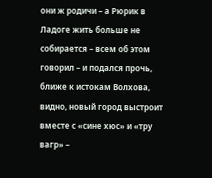они ж родичи – а Рюрик в Ладоге жить больше не собирается – всем об этом говорил – и подался прочь, ближе к истокам Волхова, видно, новый город выстроит вместе с «сине хюс» и «тру вагр» –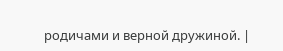родичами и верной дружиной. |